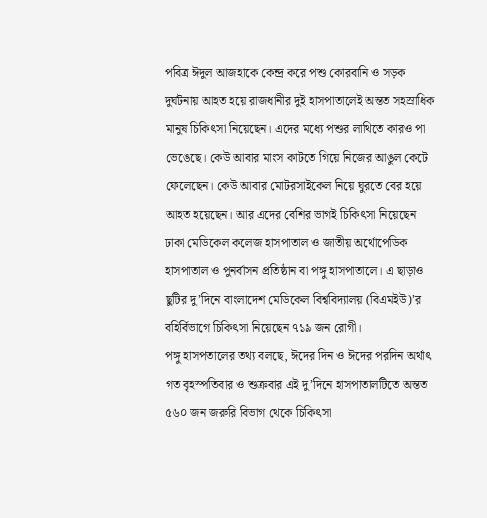পবিত্র ঈদুল আজহাকে কেন্দ্র করে পশু কোরবানি ও সড়ক দুর্ঘটনায় আহত হয়ে রাজধানীর দুই হাসপাতালেই অন্তত সহস্রাধিক মানুষ চিকিৎসা নিয়েছেন। এদের মধ্যে পশুর লাথিতে কারও পা ভেঙেছে। কেউ আবার মাংস কাটতে গিয়ে নিজের আঙুল কেটে ফেলেছেন। কেউ আবার মোটরসাইকেল নিয়ে ঘুরতে বের হয়ে আহত হয়েছেন। আর এদের বেশির ভাগই চিকিৎসা নিয়েছেন ঢাকা মেডিকেল কলেজ হাসপাতাল ও জাতীয় অর্থোপেডিক হাসপাতাল ও পুনর্বাসন প্রতিষ্ঠান বা পঙ্গু হাসপাতালে। এ ছাড়াও ছুটির দু’দিনে বাংলাদেশ মেডিকেল বিশ্ববিদ্যালয় (বিএমইউ)’র বহির্বিভাগে চিকিৎসা নিয়েছেন ৭১৯ জন রোগী।
পঙ্গু হাসপতালের তথ্য বলছে, ঈদের দিন ও ঈদের পরদিন অর্থাৎ গত বৃহস্পতিবার ও শুক্রবার এই দু’দিনে হাসপাতালটিতে অন্তত ৫৬০ জন জরুরি বিভাগ থেকে চিকিৎসা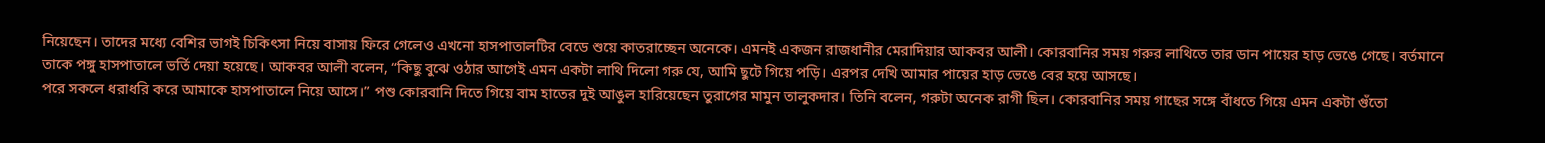নিয়েছেন। তাদের মধ্যে বেশির ভাগই চিকিৎসা নিয়ে বাসায় ফিরে গেলেও এখনো হাসপাতালটির বেডে শুয়ে কাতরাচ্ছেন অনেকে। এমনই একজন রাজধানীর মেরাদিয়ার আকবর আলী। কোরবানির সময় গরুর লাথিতে তার ডান পায়ের হাড় ভেঙে গেছে। বর্তমানে তাকে পঙ্গু হাসপাতালে ভর্তি দেয়া হয়েছে। আকবর আলী বলেন, “কিছু বুঝে ওঠার আগেই এমন একটা লাথি দিলো গরু যে, আমি ছুটে গিয়ে পড়ি। এরপর দেখি আমার পায়ের হাড় ভেঙে বের হয়ে আসছে।
পরে সকলে ধরাধরি করে আমাকে হাসপাতালে নিয়ে আসে।” পশু কোরবানি দিতে গিয়ে বাম হাতের দুই আঙুল হারিয়েছেন তুরাগের মামুন তালুকদার। তিনি বলেন, গরুটা অনেক রাগী ছিল। কোরবানির সময় গাছের সঙ্গে বাঁধতে গিয়ে এমন একটা গুঁতো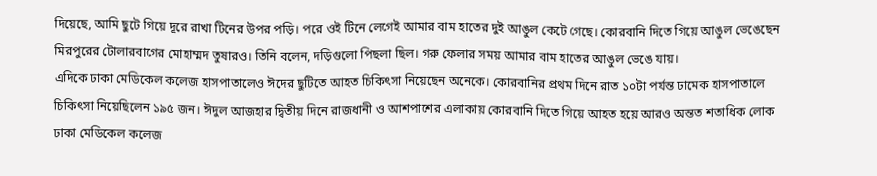দিয়েছে, আমি ছুটে গিয়ে দূরে রাখা টিনের উপর পড়ি। পরে ওই টিনে লেগেই আমার বাম হাতের দুই আঙুল কেটে গেছে। কোরবানি দিতে গিয়ে আঙুল ভেঙেছেন মিরপুরের টোলারবাগের মোহাম্মদ তুষারও। তিনি বলেন, দড়িগুলো পিছলা ছিল। গরু ফেলার সময় আমার বাম হাতের আঙুল ভেঙে যায়।
এদিকে ঢাকা মেডিকেল কলেজ হাসপাতালেও ঈদের ছুটিতে আহত চিকিৎসা নিয়েছেন অনেকে। কোরবানির প্রথম দিনে রাত ১০টা পর্যন্ত ঢামেক হাসপাতালে চিকিৎসা নিয়েছিলেন ১৯৫ জন। ঈদুল আজহার দ্বিতীয় দিনে রাজধানী ও আশপাশের এলাকায় কোরবানি দিতে গিয়ে আহত হয়ে আরও অন্তত শতাধিক লোক ঢাকা মেডিকেল কলেজ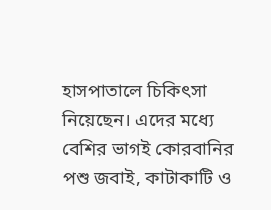হাসপাতালে চিকিৎসা নিয়েছেন। এদের মধ্যে বেশির ভাগই কোরবানির পশু জবাই, কাটাকাটি ও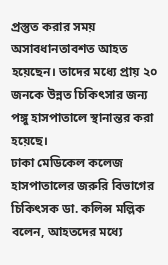প্রস্তুত করার সময় অসাবধানতাবশত আহত হয়েছেন। তাদের মধ্যে প্রায় ২০ জনকে উন্নত চিকিৎসার জন্য পঙ্গু হাসপাতালে স্থানান্তর করা হয়েছে।
ঢাকা মেডিকেল কলেজ হাসপাতালের জরুরি বিভাগের চিকিৎসক ডা. কলিন্স মল্লিক বলেন, আহতদের মধ্যে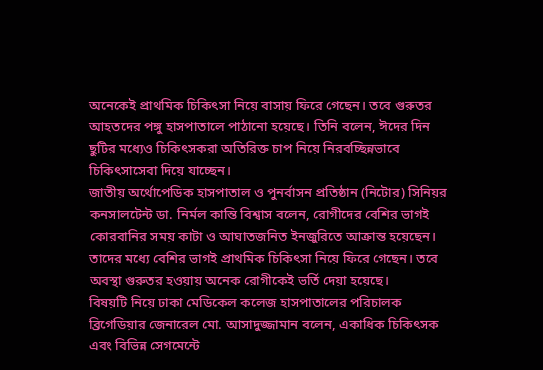অনেকেই প্রাথমিক চিকিৎসা নিয়ে বাসায় ফিরে গেছেন। তবে গুরুতর আহতদের পঙ্গু হাসপাতালে পাঠানো হয়েছে। তিনি বলেন, ঈদের দিন ছুটির মধ্যেও চিকিৎসকরা অতিরিক্ত চাপ নিয়ে নিরবচ্ছিন্নভাবে চিকিৎসাসেবা দিয়ে যাচ্ছেন।
জাতীয় অর্থোপেডিক হাসপাতাল ও পুনর্বাসন প্রতিষ্ঠান (নিটোর) সিনিয়র কনসালটেন্ট ডা. নির্মল কান্তি বিশ্বাস বলেন, রোগীদের বেশির ভাগই কোরবানির সময় কাটা ও আঘাতজনিত ইনজুরিতে আক্রান্ত হয়েছেন।
তাদের মধ্যে বেশির ভাগই প্রাথমিক চিকিৎসা নিয়ে ফিরে গেছেন। তবে অবস্থা গুরুতর হওয়ায় অনেক রোগীকেই ভর্তি দেয়া হয়েছে।
বিষয়টি নিয়ে ঢাকা মেডিকেল কলেজ হাসপাতালের পরিচালক ব্রিগেডিয়ার জেনারেল মো. আসাদুজ্জামান বলেন, একাধিক চিকিৎসক এবং বিভিন্ন সেগমেন্টে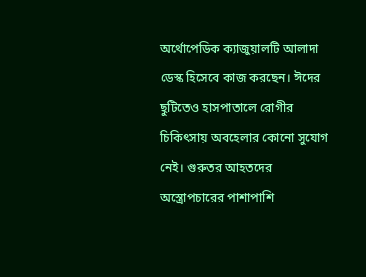অর্থোপেডিক ক্যাজুয়ালটি আলাদা ডেস্ক হিসেবে কাজ করছেন। ঈদের ছুটিতেও হাসপাতালে রোগীর চিকিৎসায় অবহেলার কোনো সুযোগ নেই। গুরুতর আহতদের অস্ত্রোপচারের পাশাপাশি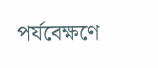পর্যবেক্ষণে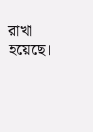রাখা হয়েছে।